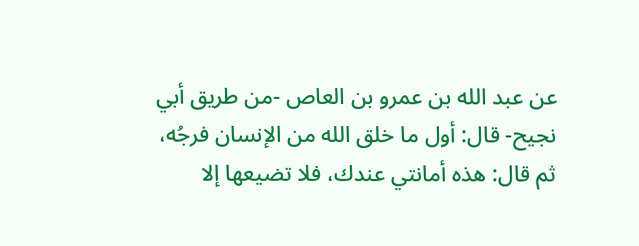عن عبد الله بن عمرو بن العاص -من طريق أبي نجيح- قال: أول ما خلق الله من الإنسان فرجُه، ثم قال: هذه أمانتي عندك، فلا تضيعها إلا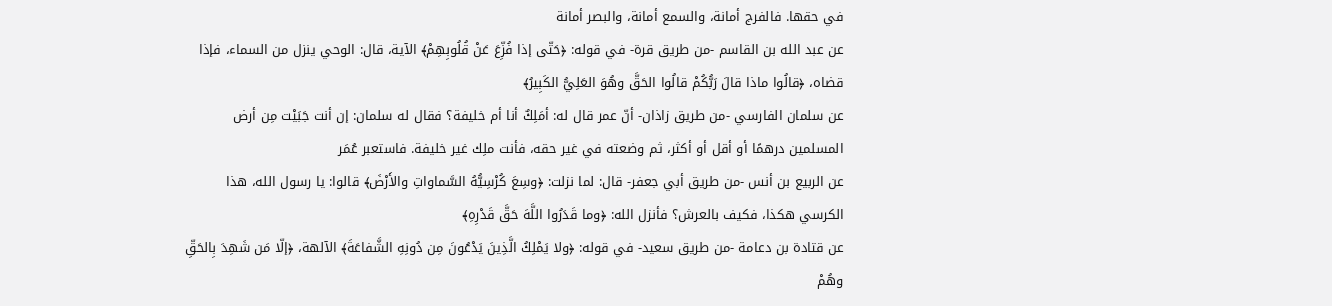في حقها. فالفرج أمانة، والسمع أمانة، والبصر أمانة
عن عبد الله بن القاسم -من طريق قرة- في قوله: ﴿حَتّى إذا فُزِّعَ عَنْ قُلُوبِهِمْ﴾ الآية، قال: الوحي ينزل من السماء، فإذا قضاه، ﴿قالُوا ماذا قالَ رَبُّكُمْ قالُوا الحَقَّ وهُوَ العَلِيُّ الكَبِيرُ﴾
عن سلمان الفارسي -من طريق زاذان- أنّ عمر قال له: أمَلِكٌ أنا أم خليفة؟ فقال له سلمان: إن أنت جَبَيْت مِن أرض المسلمين درهمًا أو أقل أو أكثر، ثم وضعته في غير حقه، فأنت ملِك غير خليفة. فاستعبر عُمَر
عن الربيع بن أنس -من طريق أبي جعفر- قال: لما نزلت: ﴿وسِعَ كُرْسِيُّهُ السَّماواتِ والأَرْضَ﴾ قالوا: يا رسول الله، هذا الكرسي هكذا، فكيف بالعرش؟ فأنزل الله: ﴿وما قَدَرُوا اللَّهَ حَقَّ قَدْرِهِ﴾
عن قتادة بن دعامة -من طريق سعيد- في قوله: ﴿ولا يَمْلِكُ الَّذِينَ يَدْعُونَ مِن دُونِهِ الشَّفاعَةَ﴾ الآلهة، ﴿إلّا مَن شَهِدَ بِالحَقِّ وهُمْ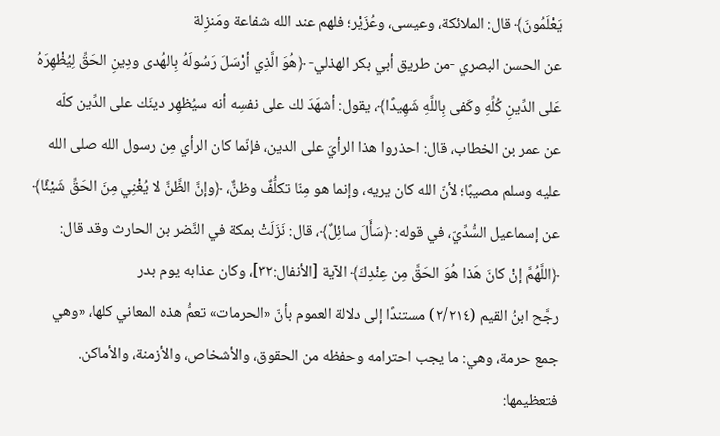يَعْلَمُونَ﴾ قال: الملائكة، وعيسى، وعُزَيْر؛ فلهم عند الله شفاعة ومَنزِلة
عن الحسن البصري -من طريق أبي بكر الهذلي- ﴿هُوَ الَّذِي أرْسَلَ رَسُولَهُ بِالهُدى ودِينِ الحَقِّ لِيُظْهِرَهُ عَلى الدِّينِ كُلِّهِ وكَفى بِاللَّهِ شَهِيدًا﴾، يقول: أشهَدَ لك على نفسِه أنه سيُظهِر دينَك على الدِّين كلّه
عن عمر بن الخطاب، قال: احذروا هذا الرأيَ على الدين، فإنّما كان الرأي مِن رسول الله صلى الله عليه وسلم مصيبًا؛ لأنّ الله كان يريه، وإنما هو مِنّا تكلُّفٌ وظنٌّ، ﴿وإنَّ الظَّنَّ لا يُغْنِي مِنَ الحَقِّ شَيْئًا﴾
عن إسماعيل السُّدِّيّ، في قوله: ﴿سَأَلَ سائِلٌ﴾، قال: نَزَلَتْ بمكة في النَّضر بن الحارث وقد قال: ﴿اللَّهُمَّ إنْ كانَ هَذا هُوَ الحَقَّ مِن عِنْدِكَ﴾ الآية [الأنفال:٣٢]، وكان عذابه يوم بدر
رجَّح ابنُ القيم (٢/٢١٤) مستندًا إلى دلالة العموم بأنّ «الحرمات» تعمُّ هذه المعاني كلها، «وهي جمع حرمة، وهي: ما يجب احترامه وحفظه من الحقوق، والأشخاص، والأزمنة، والأماكن. فتعظيمها: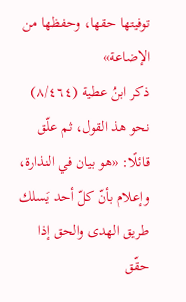توفيتها حقها، وحفظها من الإضاعة»
ذكر ابنُ عطية (٨/٤٦٤) نحو هذ القول، ثم علّق قائلًا: «هو بيان في النذارة، وإعلام بأنّ كلّ أحد يَسلك طريق الهدى والحق إذا حقّق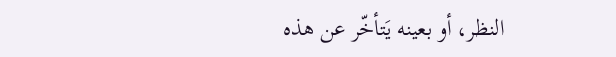النظر، أو بعينه يَتأخّر عن هذه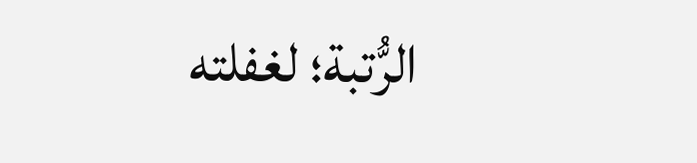الرُّتبة؛ لغفلته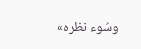وسُوء نظره»